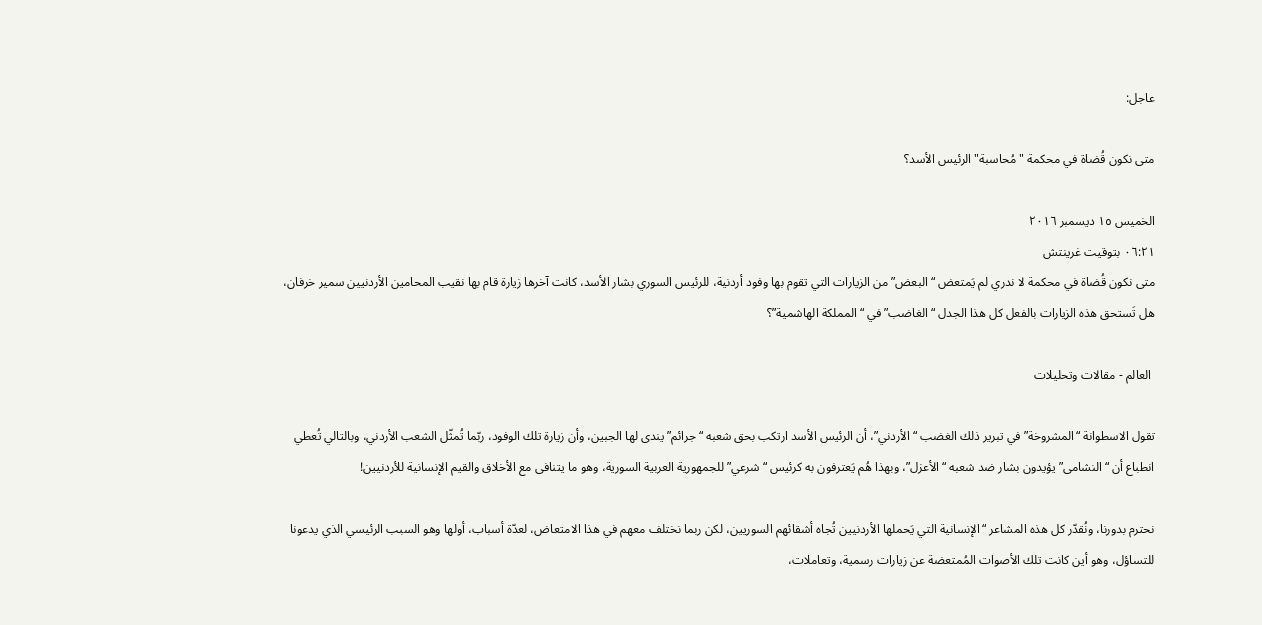عاجل:

متى نكون قُضاة في محكمة "مُحاسبة" الرئيس الأسد؟

الخميس ١٥ ديسمبر ٢٠١٦
٠٦:٢١ بتوقيت غرينتش
متى نكون قُضاة في محكمة لا ندري لم يَمتعض “البعض” من الزيارات التي تقوم بها وفود أردنية، للرئيس السوري بشار الأسد، كانت آخرها زيارة قام بها نقيب المحامين الأردنيين سمير خرفان، هل تَستحق هذه الزيارات بالفعل كل هذا الجدل “الغاضب” في “المملكة الهاشمية”؟

 العالم - مقالات وتحليلات

تقول الاسطوانة “المشروخة” في تبرير ذلك الغضب “الأردني”، أن الرئيس الأسد ارتكب بحق شعبه “جرائم” يندى لها الجبين، وأن زيارة تلك الوفود، ربّما تُمثّل الشعب الأردني، وبالتالي تُعطي انطباع أن “النشامى” يؤيدون بشار ضد شعبه “الأعزل”، وبهذا هُم يَعترفون به كرئيس “شرعي” للجمهورية العربية السورية، وهو ما يتنافى مع الأخلاق والقيم الإنسانية للأردنيين!

نحترم بدورنا، ونُقدّر كل هذه المشاعر “الإنسانية التي يَحملها الأردنيين تُجاه أشقائهم السوريين، لكن ربما نختلف معهم في هذا الامتعاض، لعدّة أسباب، أولها وهو السبب الرئيسي الذي يدعونا للتساؤل، وهو أين كانت تلك الأصوات المُمتعضة عن زيارات رسمية، وتعاملات،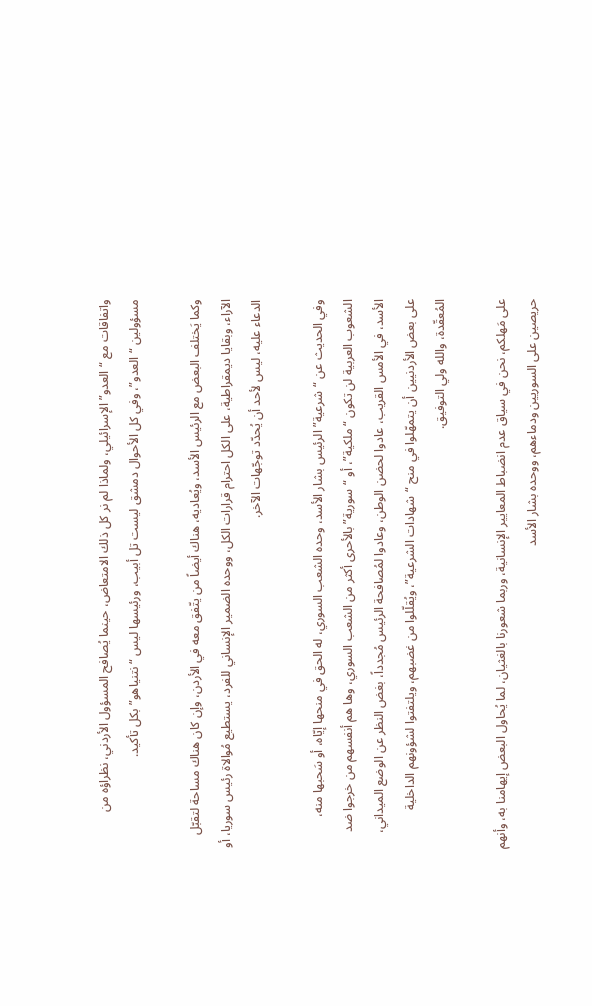واتفاقات مع “العدو” الإسرائيلي، ولماذا لم نر كل ذلك الامتعاض، حينما يُصافح المسؤول الأردني، نظراؤه من مسؤولين “العدو”، وفي كل الأحوال دمشق ليست تل أبيب، ورئيسها ليس “نتنياهو” بكل تأكيد.

وكما يَختلف البعض مع الرئيس الأسد، ويُعاديه، هناك أيضاً من يتّفق معه في الأردن، وإن كان هناك مساحة لتقبّل الآراء، وبقايا ديمقراطية، على الكل احترام قرارات الكل، ووحده الضمير الإنساني للفرد، يستطيع مُوالاة رئيس سوريا، أو الدعاء عليه، ليس لأحد أن يُحدّد توجّهات الآخر.

وفي الحديث عن “شرعية” الرئيس بشار الأسد، وحده الشعب السوري، له الحق في منحها إيّاه، أو سَحبها منه، الشعوب العربية لن تكون “ملكية”، أو “سورية” بالأحرى أكثر من الشعب السوري، وها هم أنفسهم من خرجوا ضد الأسد، في الأمس القريب، عادوا لحضن الوطن، وعادوا لمُصافحة الرئيس مُجدداً، بغض النظر عن الوضع الميداني، على بعض الأردنيين أن يتمهّلوا في منح “شهادات الشرعية”، ويُقلّلوا من غضبهم، ويلتفتوا لشؤونهم الداخلية المُعقّدة، والله ولي التوفيق.

على مَهلكم، نحن في سياق عدم انضباط المعايير الإنسانية، وربما شعورنا بالغثيان، لما يُحاول البعض إيهامنا به، وأنهم حريصين على السوريين ودماءهم، ووحده بشار الأسد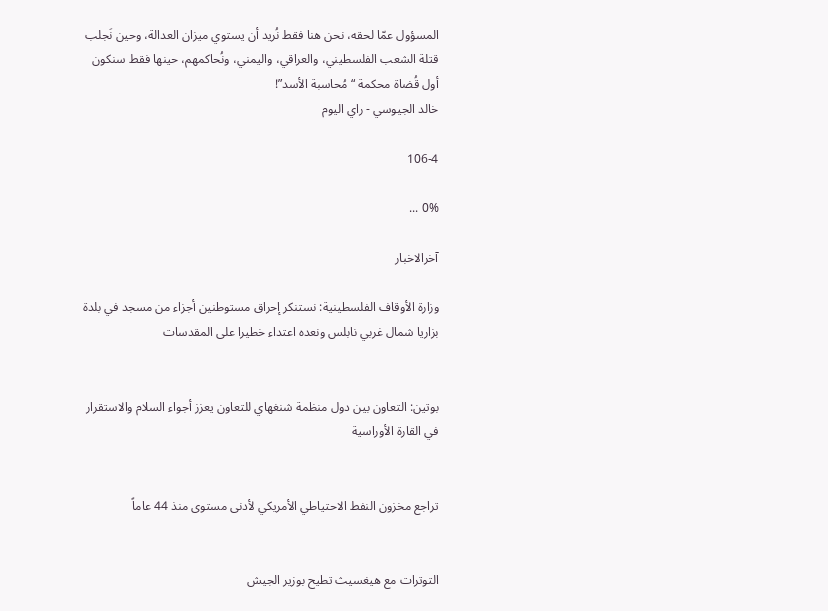المسؤول عمّا لحقه، نحن هنا فقط نُريد أن يستوي ميزان العدالة، وحين نَجلب قتلة الشعب الفلسطيني، والعراقي، واليمني، ونُحاكمهم، حينها فقط سنكون أول قُضاة محكمة “مُحاسبة الأسد”!
خالد الجيوسي - راي اليوم

106-4

0% ...

آخرالاخبار

وزارة الأوقاف الفلسطينية: نستنكر إحراق مستوطنين أجزاء من مسجد في بلدة بزاريا شمال غربي نابلس ونعده اعتداء خطيرا على المقدسات


بوتين: التعاون بين دول منظمة شنغهاي للتعاون يعزز أجواء السلام والاستقرار في القارة الأوراسية


تراجع مخزون النفط الاحتياطي الأمريكي لأدنى مستوى منذ 44 عاماً


التوترات مع هيغسيث تطيح بوزير الجيش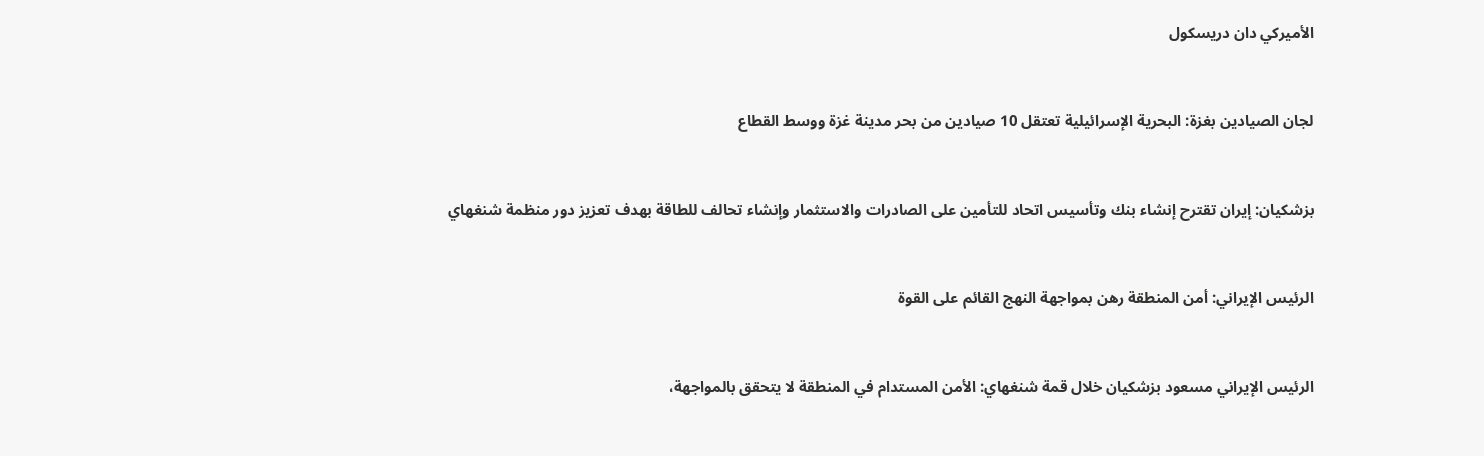الأميركي دان دريسكول


لجان الصيادين بغزة: البحرية الإسرائيلية تعتقل 10 صيادين من بحر مدينة غزة ووسط القطاع


بزشكيان: إيران تقترح إنشاء بنك وتأسيس اتحاد للتأمين على الصادرات والاستثمار وإنشاء تحالف للطاقة بهدف تعزيز دور منظمة شنغهاي


الرئيس الإيراني: أمن المنطقة رهن بمواجهة النهج القائم على القوة


الرئيس الإيراني مسعود بزشكيان خلال قمة شنغهاي: الأمن المستدام في المنطقة لا يتحقق بالمواجهة،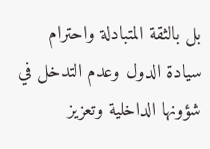بل بالثقة المتبادلة واحترام سيادة الدول وعدم التدخل في شؤونها الداخلية وتعزيز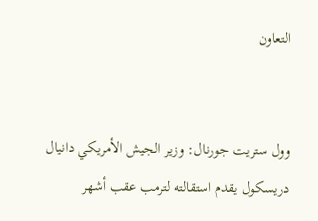التعاون


وول ستريت جورنال: وزير الجيش الأمريكي دانيال دريسكول يقدم استقالته لترمب عقب أشهر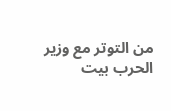من التوتر مع وزير الحرب بيت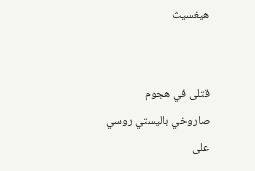هيغسيث


قتلى في هجوم صاروخي باليستي روسي على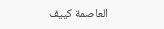العاصمة كييف